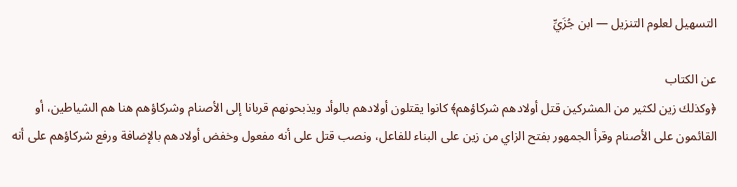التسهيل لعلوم التنزيل — ابن جُزَيِّ

عن الكتاب
﴿وكذلك زين لكثير من المشركين قتل أولادهم شركاؤهم﴾ كانوا يقتلون أولادهم بالوأد ويذبحونهم قربانا إلى الأصنام وشركاؤهم هنا هم الشياطين، أو القائمون على الأصنام وقرأ الجمهور بفتح الزاي من زين على البناء للفاعل، ونصب قتل على أنه مفعول وخفض أولادهم بالإضافة ورفع شركاؤهم على أنه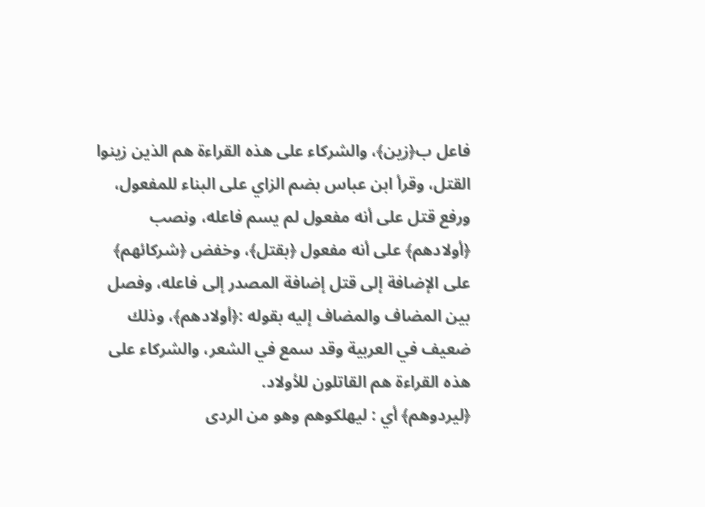فاعل ب﴿زين﴾، والشركاء على هذه القراءة هم الذين زينوا القتل، وقرأ ابن عباس بضم الزاي على البناء للمفعول، ورفع قتل على أنه مفعول لم يسم فاعله، ونصب ﴿أولادهم﴾ على أنه مفعول ﴿بقتل﴾، وخفض ﴿شركائهم﴾ على الإضافة إلى قتل إضافة المصدر إلى فاعله، وفصل بين المضاف والمضاف إليه بقوله :﴿أولادهم﴾، وذلك ضعيف في العربية وقد سمع في الشعر، والشركاء على هذه القراءة هم القاتلون للأولاد.
﴿ليردوهم﴾ أي : ليهلكوهم وهو من الردى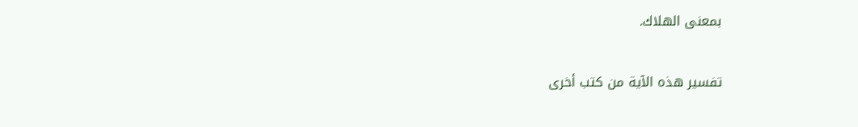بمعنى الهلاك.

تفسير هذه الآية من كتب أخرى